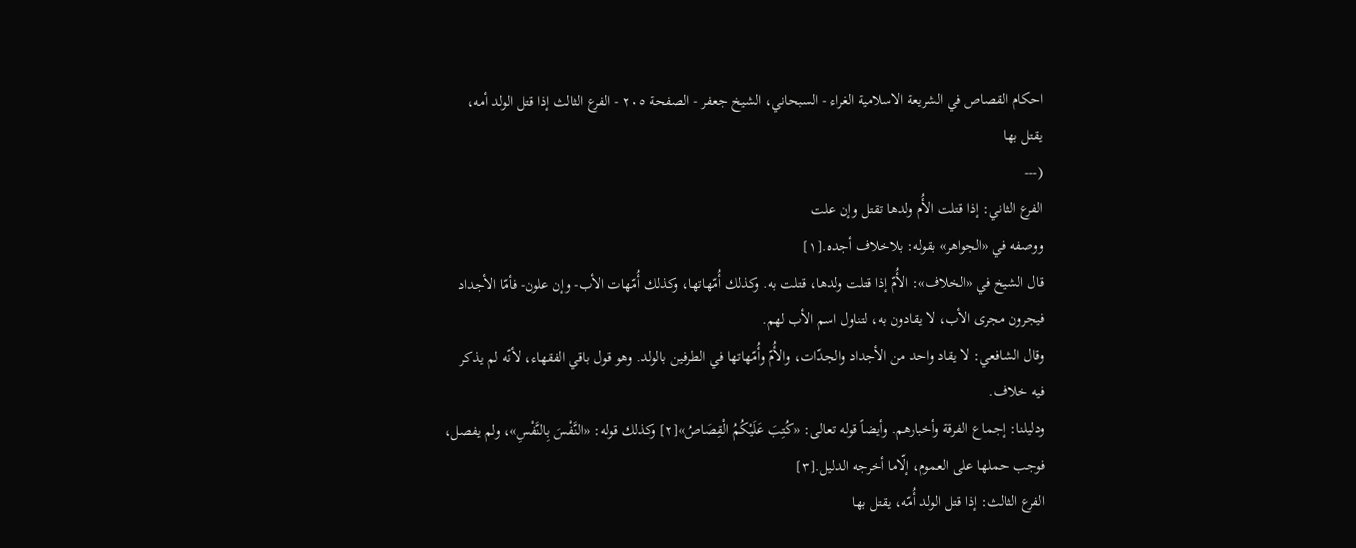احكام القصاص في الشريعة الاسلامية الغراء - السبحاني، الشيخ جعفر - الصفحة ٢٠٥ - الفرع الثالث إذا قتل الولد أمه، يقتل بها
(---
الفرع الثاني: إذا قتلت الأُم ولدها تقتل وإن علت
ووصفه في «الجواهر» بقوله: بلاخلاف أجده.[١]
قال الشيخ في «الخلاف»: الأُمّ إذا قتلت ولدها، قتلت به. وكذلك أُمّهاتها، وكذلك أُمّهات الأب- وإن علون- فأمّا الأجداد فيجرون مجرى الأب، لا يقادون به، لتناول اسم الأب لهم.
وقال الشافعي: لا يقاد واحد من الأجداد والجدّات، والأُمّ وأُمّهاتها في الطرفين بالولد. وهو قول باقي الفقهاء، لأنّه لم يذكر فيه خلاف.
ودليلنا: إجماع الفرقة وأخبارهم. وأيضاً قوله تعالى: «كُتِبَ عَلَيْكُمُ الْقِصَاصُ»[٢] وكذلك قوله: «النَّفْسَ بِالنَّفْسِ»، ولم يفصل، فوجب حملها على العموم، إلّاما أخرجه الدليل.[٣]
الفرع الثالث: إذا قتل الولد أُمّه، يقتل بها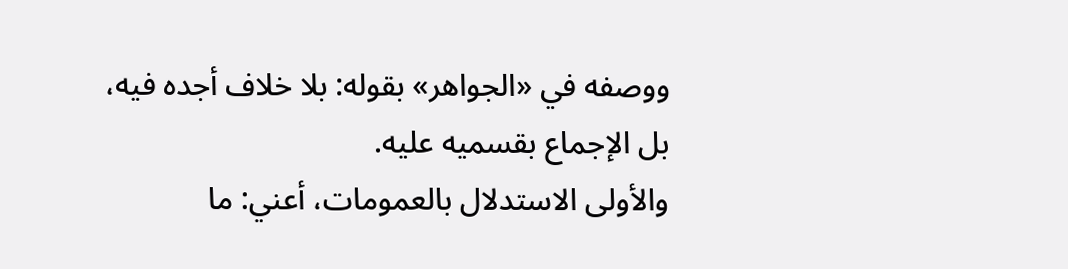ووصفه في «الجواهر» بقوله: بلا خلاف أجده فيه، بل الإجماع بقسميه عليه.
والأولى الاستدلال بالعمومات، أعني: ما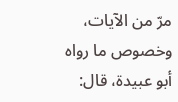مرّ من الآيات، وخصوص ما رواه أبو عبيدة، قال: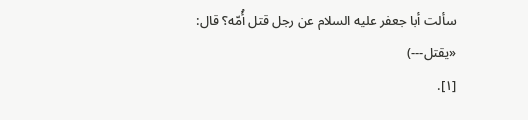سألت أبا جعفر عليه السلام عن رجل قتل أُمّه؟ قال: «يقتل---)
[١].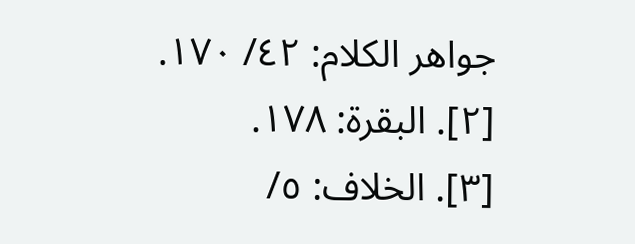جواهر الكلام: ٤٢/ ١٧٠.
[٢]. البقرة: ١٧٨.
[٣]. الخلاف: ٥/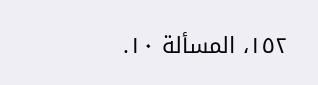١٥٢، المسألة ١٠.